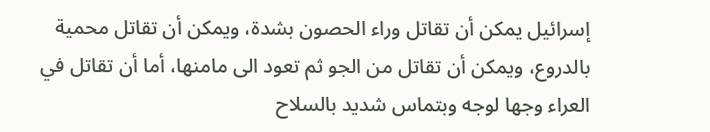إسرائيل يمكن أن تقاتل وراء الحصون بشدة، ويمكن أن تقاتل محمية بالدروع، ويمكن أن تقاتل من الجو ثم تعود الى مامنها، أما أن تقاتل في العراء وجها لوجه وبتماس شديد بالسلاح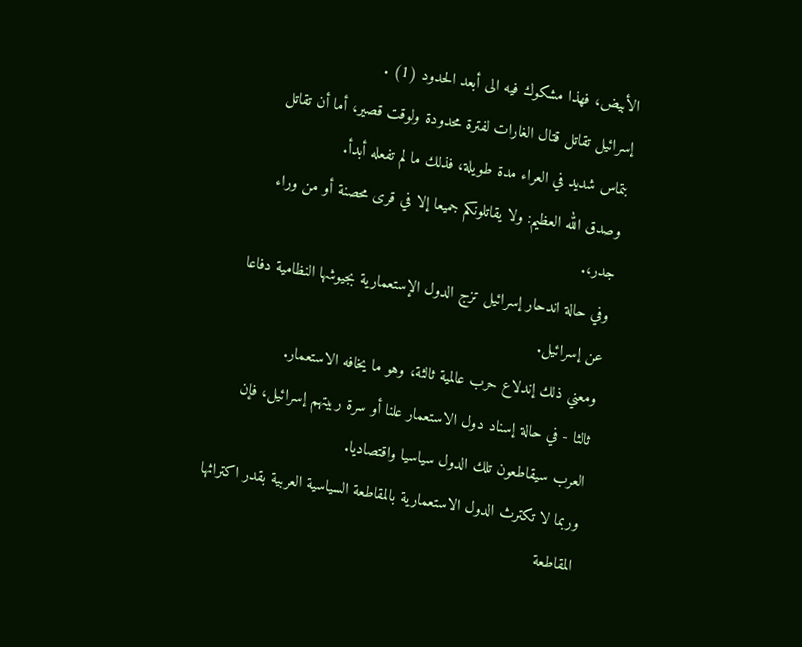الأبيض، فهذا مشكوك فيه الى أبعد الحدود (1) .
إسرائيل تقاتل قتال الغارات لفترة محدودة ولوقت قصير، أما أن تقاتل بتماس شديد في العراء مدة طويلة، فذلك ما لم تفعله أبدأ.
وصدق الله العظيم: ولا يقاتلونكم جميعا إلا في قرى محصنة أو من وراء جدر،.
وفي حالة اندحار إسرائيل تزج الدول الإستعمارية بجيوشها النظامية دفاعا عن إسرائيل.
ومعني ذلك إندلاع حرب عالمية ثالثة، وهو ما يخافه الاستعمار.
ثالثا - في حالة إسناد دول الاستعمار علنا أو سرة ربيتهم إسرائيل، فإن العرب سيقاطعون تلك الدول سياسيا واقتصاديا.
وربما لا تكترث الدول الاستعمارية بالمقاطعة السياسية العربية بقدر اكتراثها المقاطعة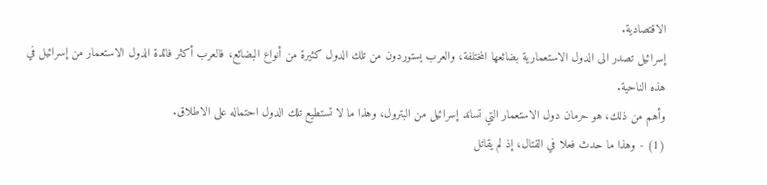الاقتصادية.
إسرائيل تصدر الى الدول الاستعمارية بضائعها المختلفة، والعرب يستوردون من تلك الدول كثيرة من أنواع البضائع، فالعرب أكثر فائدة الدول الاستعمار من إسرائيل في هذه الناحية.
وأهم من ذلك، هو حرمان دول الاستعمار التي تساند إسرائيل من البترول، وهذا ما لا تستطيع تلك الدول احتماله على الاطلاق.
(1) - وهذا ما حدث فعلا في القتال، إذ لم يقاتل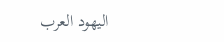اليهود العرب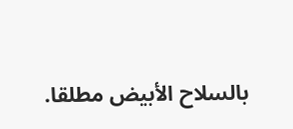بالسلاح الأبيض مطلقا.